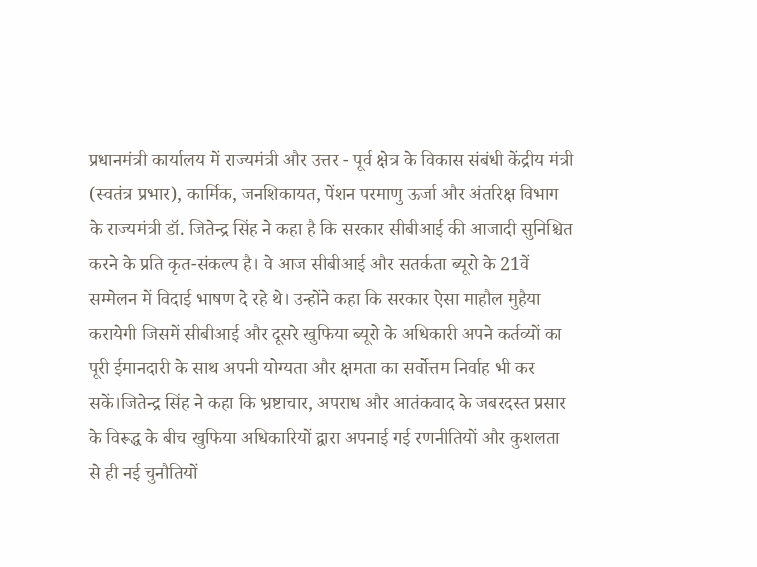प्रधानमंत्री कार्यालय में राज्यमंत्री और उत्तर - पूर्व क्षेत्र के विकास संबंधी केंद्रीय मंत्री (स्वतंत्र प्रभार), कार्मिक, जनशिकायत, पेंशन परमाणु ऊर्जा और अंतरिक्ष विभाग के राज्यमंत्री डॉ. जितेन्द्र सिंह ने कहा है कि सरकार सीबीआई की आजादी सुनिश्चित करने के प्रति कृत-संकल्प है। वे आज सीबीआई और सतर्कता ब्यूरो के 21वें सम्मेलन में विदाई भाषण दे रहे थे। उन्होंने कहा कि सरकार ऐसा माहौल मुहैया करायेगी जिसमें सीबीआई और दूसरे खुफिया ब्यूरो के अधिकारी अपने कर्तव्यों का पूरी ईमानदारी के साथ अपनी योग्यता और क्षमता का सर्वोत्तम निर्वाह भी कर सकें।जितेन्द्र सिंह ने कहा कि भ्रष्टाचार, अपराध और आतंकवाद के जबरदस्त प्रसार के विरूद्ध के बीच खुफिया अधिकारियों द्वारा अपनाई गई रणनीतियों और कुशलता से ही नई चुनौतियों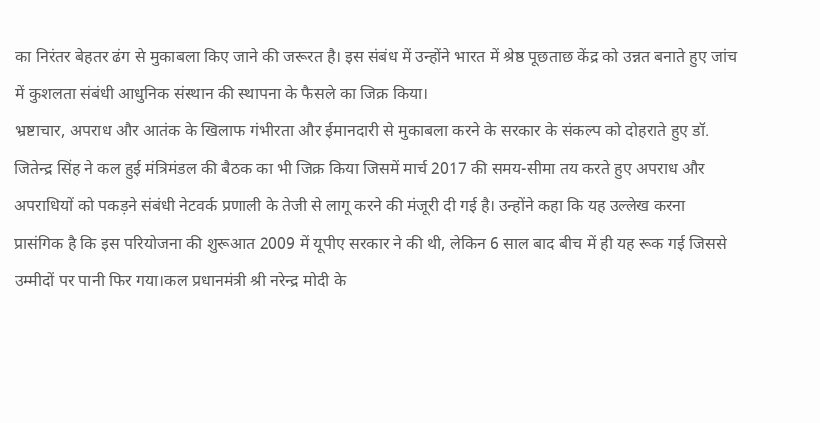का निरंतर बेहतर ढंग से मुकाबला किए जाने की जरूरत है। इस संबंध में उन्होंने भारत में श्रेष्ठ पूछताछ केंद्र को उन्नत बनाते हुए जांच में कुशलता संबंधी आधुनिक संस्थान की स्थापना के फैसले का जिक्र किया।
भ्रष्टाचार, अपराध और आतंक के खिलाफ गंभीरता और ईमानदारी से मुकाबला करने के सरकार के संकल्प को दोहराते हुए डॉ. जितेन्द्र सिंह ने कल हुई मंत्रिमंडल की बैठक का भी जिक्र किया जिसमें मार्च 2017 की समय-सीमा तय करते हुए अपराध और अपराधियों को पकड़ने संबंधी नेटवर्क प्रणाली के तेजी से लागू करने की मंजूरी दी गई है। उन्होंने कहा कि यह उल्लेख करना प्रासंगिक है कि इस परियोजना की शुरूआत 2009 में यूपीए सरकार ने की थी, लेकिन 6 साल बाद बीच में ही यह रूक गई जिससे उम्मीदों पर पानी फिर गया।कल प्रधानमंत्री श्री नरेन्द्र मोदी के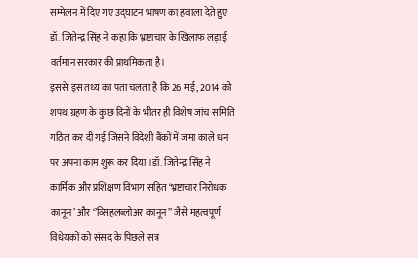सम्मेलन में दिए गए उद्घाटन भाषण का हवाला देते हुए डॉ. जितेन्द्र सिंह ने कहा कि भ्रष्टाचार के खिलाफ लड़ाई वर्तमान सरकार की प्राथमिकता है।
इससे इस तथ्य का पता चलता है कि 26 मई, 2014 को शपथ ग्रहण के कुछ दिनों के भीतर ही विशेष जांच समिति गठित कर दी गई जिसने विदेशी बैंकों में जमा काले धन पर अपना काम शुरू कर दिया।डॉ. जितेन्द्र सिंह ने कार्मिक और प्रशिक्षण विभाग सहित ‘भ्रष्टाचार निरोधक कानून’ और ‘’व्सिहलब्लोअर कानून’’ जैसे महत्वपूर्ण विधेयकों को संसद के पिछले सत्र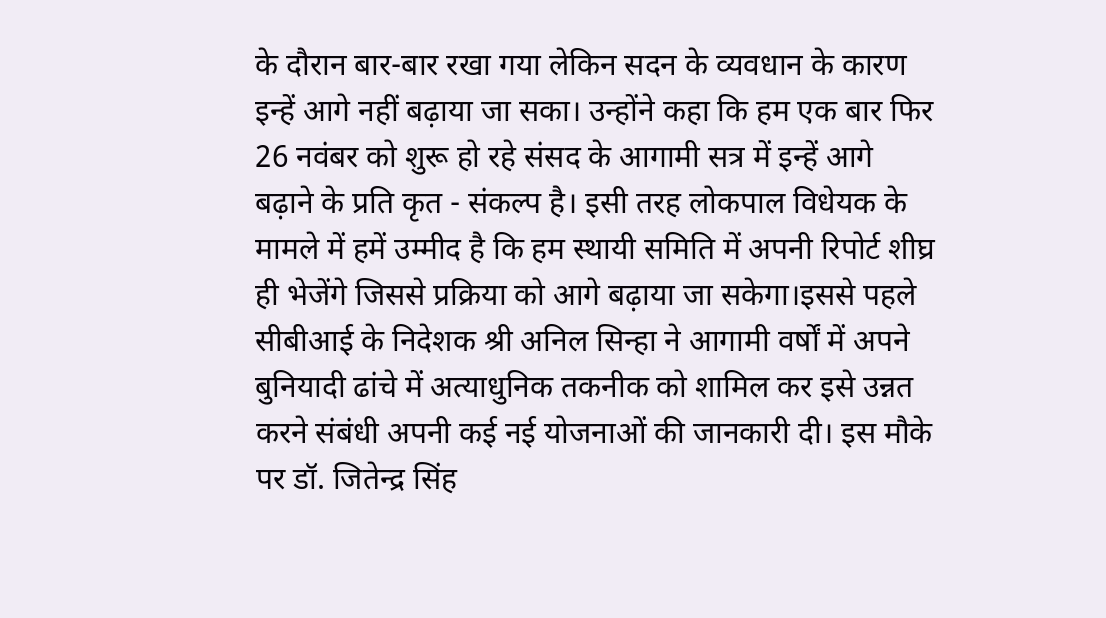के दौरान बार-बार रखा गया लेकिन सदन के व्यवधान के कारण इन्हें आगे नहीं बढ़ाया जा सका। उन्होंने कहा कि हम एक बार फिर 26 नवंबर को शुरू हो रहे संसद के आगामी सत्र में इन्हें आगे बढ़ाने के प्रति कृत - संकल्प है। इसी तरह लोकपाल विधेयक के मामले में हमें उम्मीद है कि हम स्थायी समिति में अपनी रिपोर्ट शीघ्र ही भेजेंगे जिससे प्रक्रिया को आगे बढ़ाया जा सकेगा।इससे पहले सीबीआई के निदेशक श्री अनिल सिन्हा ने आगामी वर्षों में अपने बुनियादी ढांचे में अत्याधुनिक तकनीक को शामिल कर इसे उन्नत करने संबंधी अपनी कई नई योजनाओं की जानकारी दी। इस मौके पर डॉ. जितेन्द्र सिंह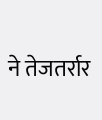ने तेजतर्रार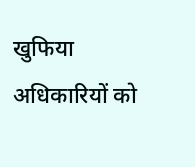खुफिया अधिकारियों को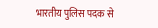भारतीय पुलिस पदक से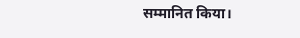सम्मानित किया।